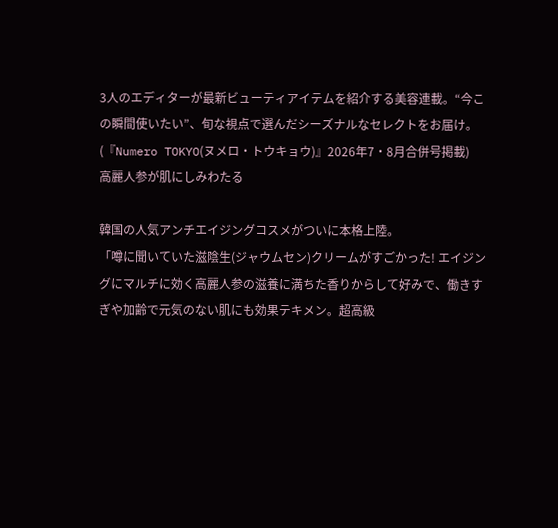3人のエディターが最新ビューティアイテムを紹介する美容連載。“今この瞬間使いたい”、旬な視点で選んだシーズナルなセレクトをお届け。(『Numero TOKYO(ヌメロ・トウキョウ)』2026年7・8月合併号掲載)
高麗人参が肌にしみわたる

韓国の人気アンチエイジングコスメがついに本格上陸。
「噂に聞いていた滋陰生(ジャウムセン)クリームがすごかった! エイジングにマルチに効く高麗人参の滋養に満ちた香りからして好みで、働きすぎや加齢で元気のない肌にも効果テキメン。超高級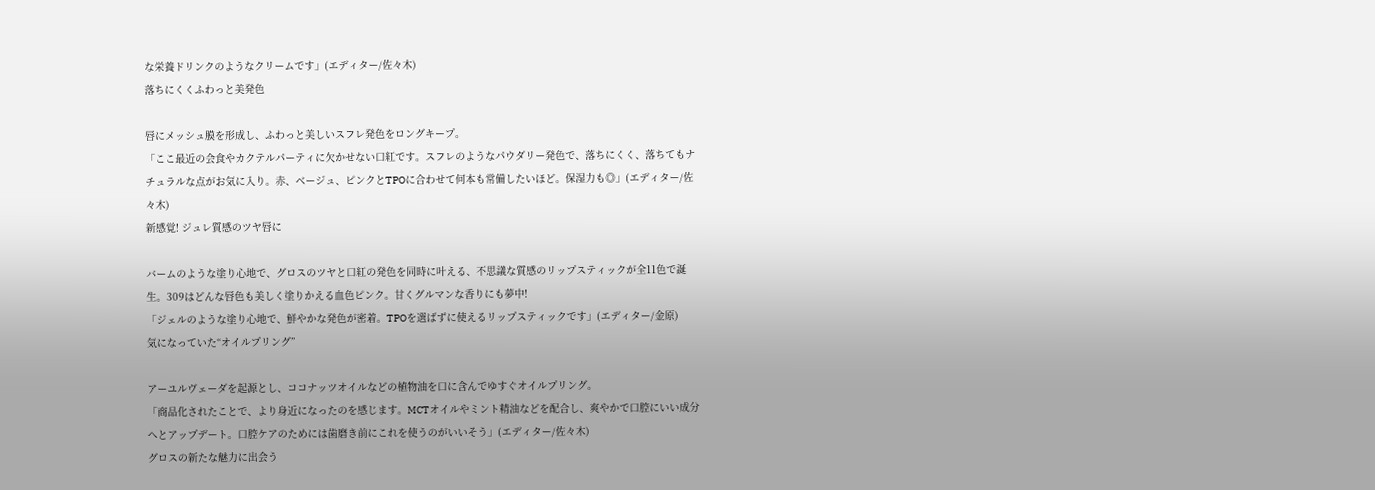な栄養ドリンクのようなクリームです」(エディター/佐々木)
落ちにくくふわっと美発色

唇にメッシュ膜を形成し、ふわっと美しいスフレ発色をロングキープ。
「ここ最近の会食やカクテルパーティに欠かせない口紅です。スフレのようなパウダリー発色で、落ちにくく、落ちてもナチュラルな点がお気に入り。赤、ベージュ、ピンクとTPOに合わせて何本も常備したいほど。保湿力も◎」(エディター/佐々木)
新感覚! ジュレ質感のツヤ唇に

バームのような塗り心地で、グロスのツヤと口紅の発色を同時に叶える、不思議な質感のリップスティックが全11色で誕生。309はどんな唇色も美しく塗りかえる血色ピンク。甘くグルマンな香りにも夢中!
「ジェルのような塗り心地で、鮮やかな発色が密着。TPOを選ばずに使えるリップスティックです」(エディター/金原)
気になっていた“オイルプリング”

アーユルヴェーダを起源とし、ココナッツオイルなどの植物油を口に含んでゆすぐオイルプリング。
「商品化されたことで、より身近になったのを感じます。MCTオイルやミント精油などを配合し、爽やかで口腔にいい成分へとアップデート。口腔ケアのためには歯磨き前にこれを使うのがいいそう」(エディター/佐々木)
グロスの新たな魅力に出会う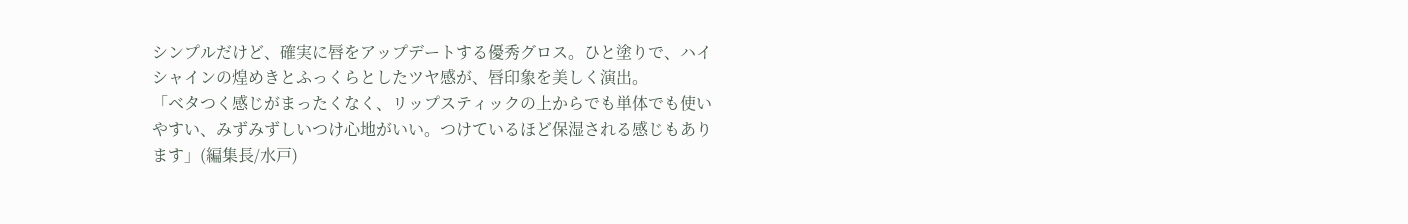シンプルだけど、確実に唇をアップデートする優秀グロス。ひと塗りで、ハイシャインの煌めきとふっくらとしたツヤ感が、唇印象を美しく演出。
「ベタつく感じがまったくなく、リップスティックの上からでも単体でも使いやすい、みずみずしいつけ心地がいい。つけているほど保湿される感じもあります」(編集長/水戸)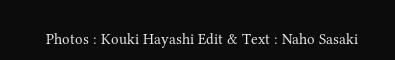Photos : Kouki Hayashi Edit & Text : Naho Sasaki